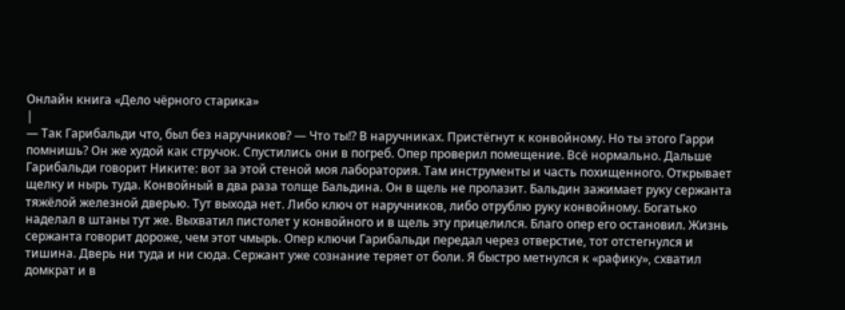Онлайн книга «Дело чёрного старика»
|
— Так Гарибальди что, был без наручников? — Что ты!? В наручниках. Пристёгнут к конвойному. Но ты этого Гарри помнишь? Он же худой как стручок. Спустились они в погреб. Опер проверил помещение. Всё нормально. Дальше Гарибальди говорит Никите: вот за этой стеной моя лаборатория. Там инструменты и часть похищенного. Открывает щелку и нырь туда. Конвойный в два раза толще Бальдина. Он в щель не пролазит. Бальдин зажимает руку сержанта тяжёлой железной дверью. Тут выхода нет. Либо ключ от наручников, либо отрублю руку конвойному. Богатько наделал в штаны тут же. Выхватил пистолет у конвойного и в щель эту прицелился. Благо опер его остановил. Жизнь сержанта говорит дороже, чем этот чмырь. Опер ключи Гарибальди передал через отверстие, тот отстегнулся и тишина. Дверь ни туда и ни сюда. Сержант уже сознание теряет от боли. Я быстро метнулся к «рафику», схватил домкрат и в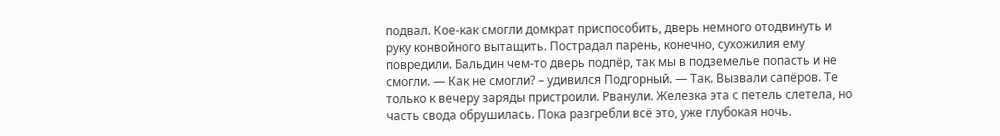подвал. Кое-как смогли домкрат приспособить, дверь немного отодвинуть и руку конвойного вытащить. Пострадал парень, конечно, сухожилия ему повредили. Бальдин чем-то дверь подпёр, так мы в подземелье попасть и не смогли. — Как не смогли? – удивился Подгорный. — Так. Вызвали сапёров. Те только к вечеру заряды пристроили. Рванули. Железка эта с петель слетела, но часть свода обрушилась. Пока разгребли всё это, уже глубокая ночь.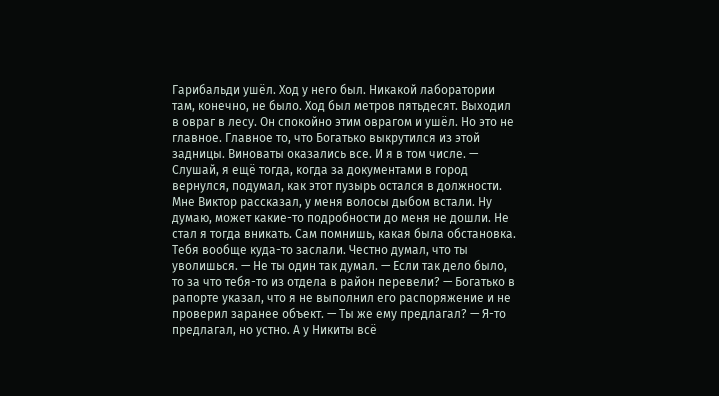Гарибальди ушёл. Ход у него был. Никакой лаборатории там, конечно, не было. Ход был метров пятьдесят. Выходил в овраг в лесу. Он спокойно этим оврагом и ушёл. Но это не главное. Главное то, что Богатько выкрутился из этой задницы. Виноваты оказались все. И я в том числе. — Слушай, я ещё тогда, когда за документами в город вернулся, подумал, как этот пузырь остался в должности. Мне Виктор рассказал, у меня волосы дыбом встали. Ну думаю, может какие-то подробности до меня не дошли. Не стал я тогда вникать. Сам помнишь, какая была обстановка. Тебя вообще куда-то заслали. Честно думал, что ты уволишься. — Не ты один так думал. — Если так дело было, то за что тебя-то из отдела в район перевели? — Богатько в рапорте указал, что я не выполнил его распоряжение и не проверил заранее объект. — Ты же ему предлагал? — Я-то предлагал, но устно. А у Никиты всё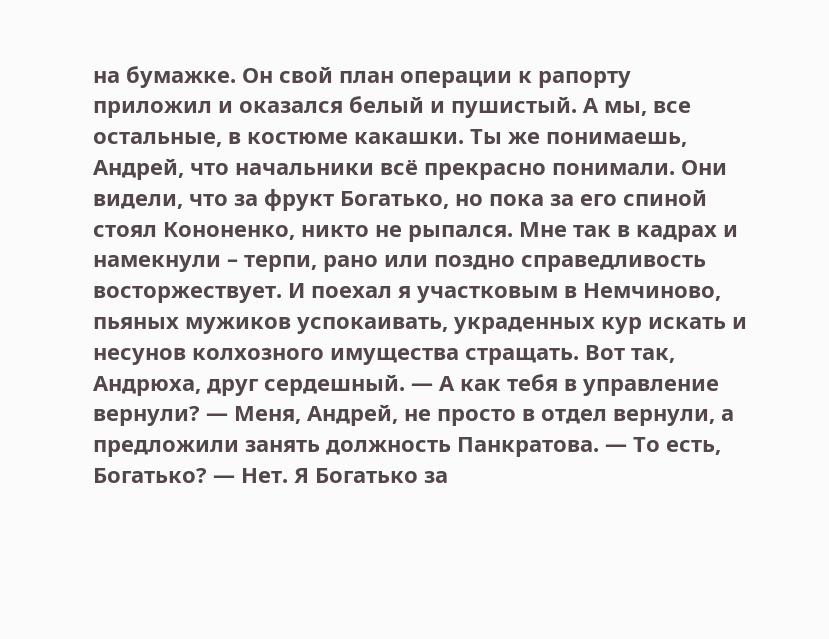на бумажке. Он свой план операции к рапорту приложил и оказался белый и пушистый. А мы, все остальные, в костюме какашки. Ты же понимаешь, Андрей, что начальники всё прекрасно понимали. Они видели, что за фрукт Богатько, но пока за его спиной стоял Кононенко, никто не рыпался. Мне так в кадрах и намекнули – терпи, рано или поздно справедливость восторжествует. И поехал я участковым в Немчиново, пьяных мужиков успокаивать, украденных кур искать и несунов колхозного имущества стращать. Вот так, Андрюха, друг сердешный. — А как тебя в управление вернули? — Меня, Андрей, не просто в отдел вернули, а предложили занять должность Панкратова. — То есть, Богатько? — Нет. Я Богатько за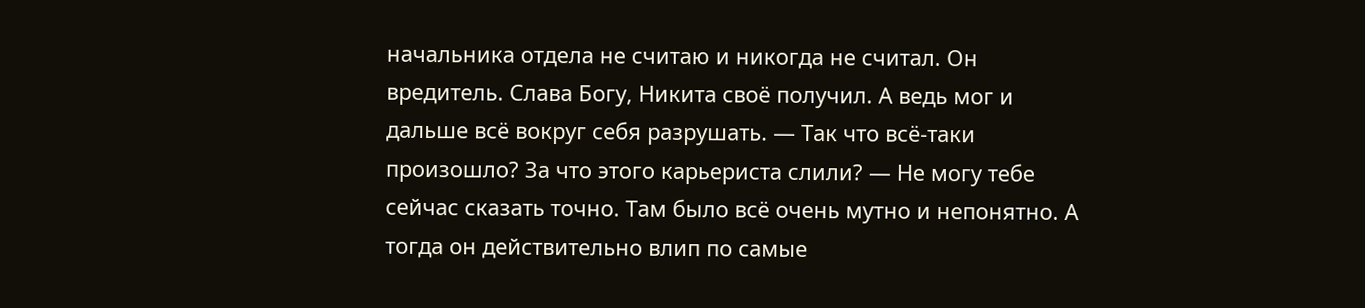начальника отдела не считаю и никогда не считал. Он вредитель. Слава Богу, Никита своё получил. А ведь мог и дальше всё вокруг себя разрушать. — Так что всё-таки произошло? За что этого карьериста слили? — Не могу тебе сейчас сказать точно. Там было всё очень мутно и непонятно. А тогда он действительно влип по самые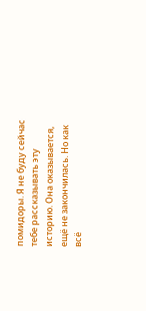помидоры. Я не буду сейчас тебе рассказывать эту историю. Она оказывается, ещё не закончилась. Но как всё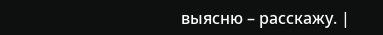выясню – расскажу. |